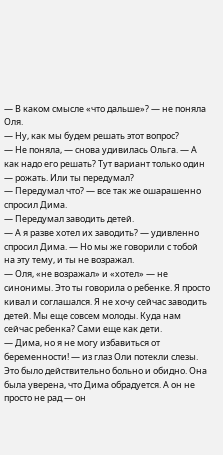— В каком смысле «что дальше»? — не поняла Оля.
— Ну, как мы будем решать этот вопрос?
— Не поняла, — снова удивилась Ольга. — А как надо его решать? Тут вариант только один — рожать. Или ты передумал?
— Передумал что? — все так же ошарашенно спросил Дима.
— Передумал заводить детей.
— А я разве хотел их заводить? — удивленно спросил Дима. — Но мы же говорили с тобой на эту тему, и ты не возражал.
— Оля, «не возражал» и «хотел» — не синонимы. Это ты говорила о ребенке. Я просто кивал и соглашался. Я не хочу сейчас заводить детей. Мы еще совсем молоды. Куда нам сейчас ребенка? Сами еще как дети.
— Дима, но я не могу избавиться от беременности! — из глаз Оли потекли слезы.
Это было действительно больно и обидно. Она была уверена, что Дима обрадуется. А он не просто не рад — он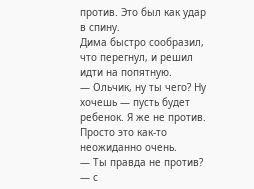против. Это был как удар в спину.
Дима быстро сообразил, что перегнул, и решил идти на попятную.
— Ольчик, ну ты чего? Ну хочешь — пусть будет ребенок. Я же не против. Просто это как-то неожиданно очень.
— Ты правда не против? — с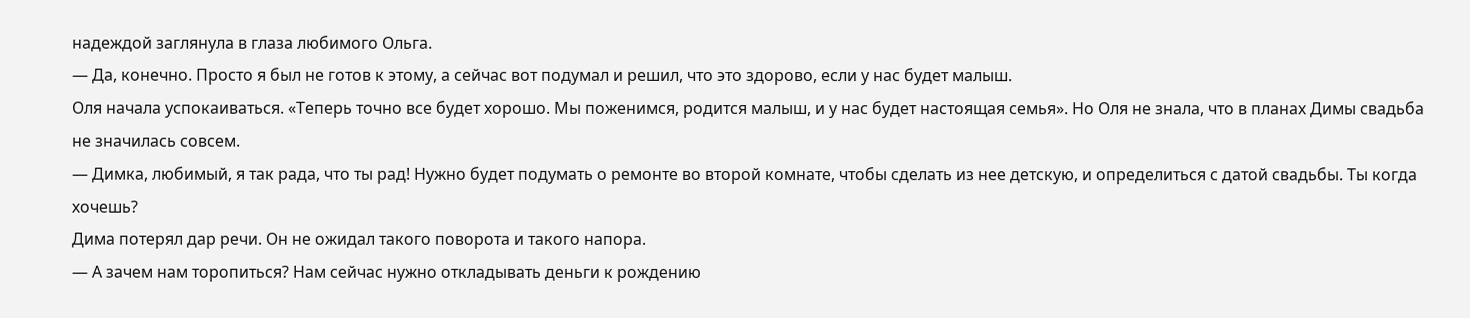надеждой заглянула в глаза любимого Ольга.
— Да, конечно. Просто я был не готов к этому, а сейчас вот подумал и решил, что это здорово, если у нас будет малыш.
Оля начала успокаиваться. «Теперь точно все будет хорошо. Мы поженимся, родится малыш, и у нас будет настоящая семья». Но Оля не знала, что в планах Димы свадьба не значилась совсем.
— Димка, любимый, я так рада, что ты рад! Нужно будет подумать о ремонте во второй комнате, чтобы сделать из нее детскую, и определиться с датой свадьбы. Ты когда хочешь?
Дима потерял дар речи. Он не ожидал такого поворота и такого напора.
— А зачем нам торопиться? Нам сейчас нужно откладывать деньги к рождению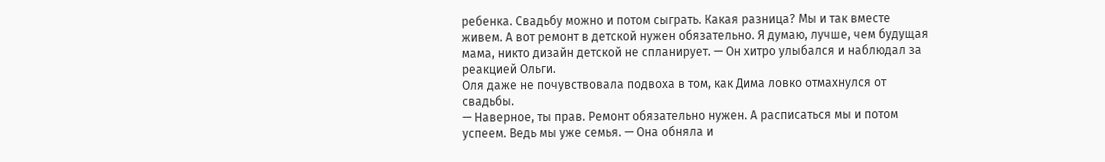ребенка. Свадьбу можно и потом сыграть. Какая разница? Мы и так вместе живем. А вот ремонт в детской нужен обязательно. Я думаю, лучше, чем будущая мама, никто дизайн детской не спланирует. — Он хитро улыбался и наблюдал за реакцией Ольги.
Оля даже не почувствовала подвоха в том, как Дима ловко отмахнулся от свадьбы.
— Наверное, ты прав. Ремонт обязательно нужен. А расписаться мы и потом успеем. Ведь мы уже семья. — Она обняла и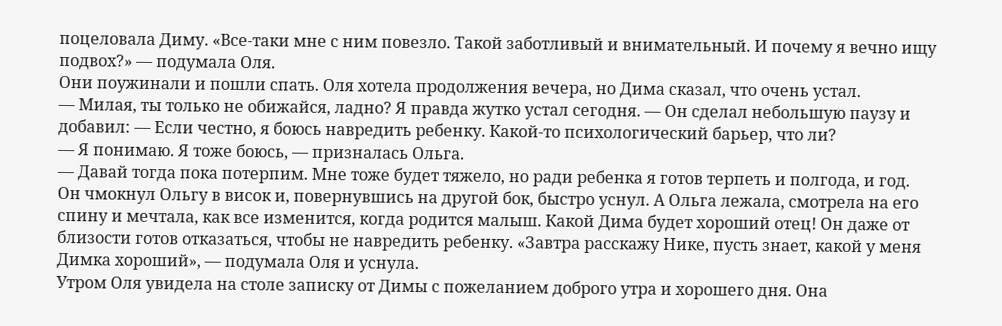поцеловала Диму. «Все-таки мне с ним повезло. Такой заботливый и внимательный. И почему я вечно ищу подвох?» — подумала Оля.
Они поужинали и пошли спать. Оля хотела продолжения вечера, но Дима сказал, что очень устал.
— Милая, ты только не обижайся, ладно? Я правда жутко устал сегодня. — Он сделал небольшую паузу и добавил: — Если честно, я боюсь навредить ребенку. Какой-то психологический барьер, что ли?
— Я понимаю. Я тоже боюсь, — призналась Ольга.
— Давай тогда пока потерпим. Мне тоже будет тяжело, но ради ребенка я готов терпеть и полгода, и год.
Он чмокнул Ольгу в висок и, повернувшись на другой бок, быстро уснул. А Ольга лежала, смотрела на его спину и мечтала, как все изменится, когда родится малыш. Какой Дима будет хороший отец! Он даже от близости готов отказаться, чтобы не навредить ребенку. «Завтра расскажу Нике, пусть знает, какой у меня Димка хороший», — подумала Оля и уснула.
Утром Оля увидела на столе записку от Димы с пожеланием доброго утра и хорошего дня. Она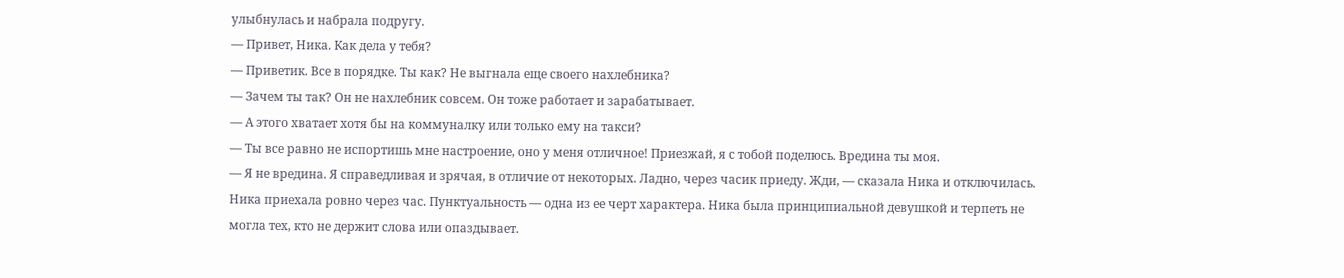улыбнулась и набрала подругу.
— Привет, Ника. Как дела у тебя?
— Приветик. Все в порядке. Ты как? Не выгнала еще своего нахлебника?
— Зачем ты так? Он не нахлебник совсем. Он тоже работает и зарабатывает.
— А этого хватает хотя бы на коммуналку или только ему на такси?
— Ты все равно не испортишь мне настроение, оно у меня отличное! Приезжай, я с тобой поделюсь. Вредина ты моя.
— Я не вредина. Я справедливая и зрячая, в отличие от некоторых. Ладно, через часик приеду. Жди, — сказала Ника и отключилась.
Ника приехала ровно через час. Пунктуальность — одна из ее черт характера. Ника была принципиальной девушкой и терпеть не могла тех, кто не держит слова или опаздывает.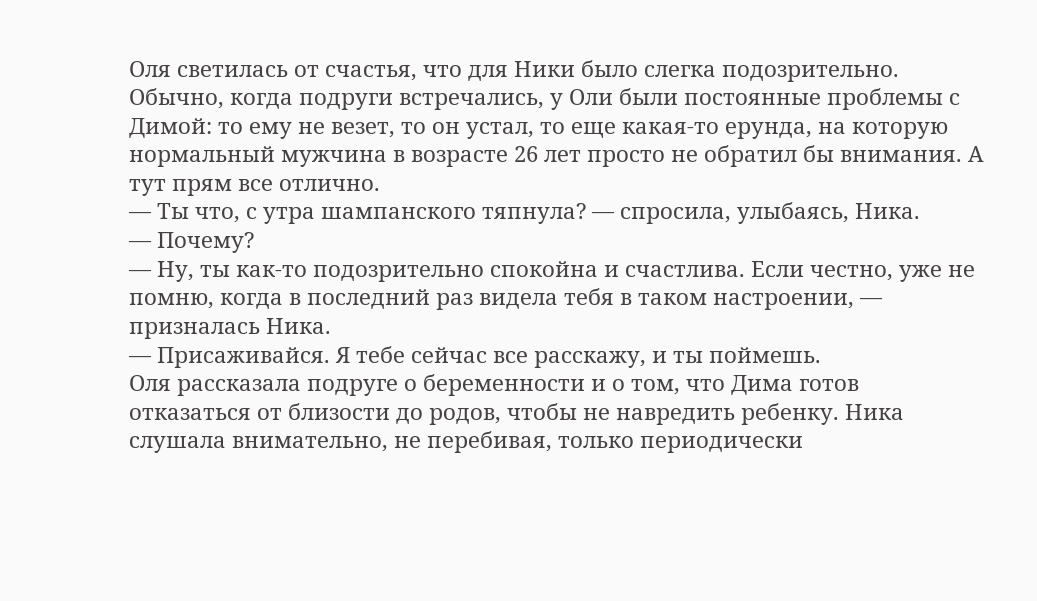Оля светилась от счастья, что для Ники было слегка подозрительно. Обычно, когда подруги встречались, у Оли были постоянные проблемы с Димой: то ему не везет, то он устал, то еще какая-то ерунда, на которую нормальный мужчина в возрасте 26 лет просто не обратил бы внимания. А тут прям все отлично.
— Ты что, с утра шампанского тяпнула? — спросила, улыбаясь, Ника.
— Почему?
— Ну, ты как-то подозрительно спокойна и счастлива. Если честно, уже не помню, когда в последний раз видела тебя в таком настроении, — призналась Ника.
— Присаживайся. Я тебе сейчас все расскажу, и ты поймешь.
Оля рассказала подруге о беременности и о том, что Дима готов отказаться от близости до родов, чтобы не навредить ребенку. Ника слушала внимательно, не перебивая, только периодически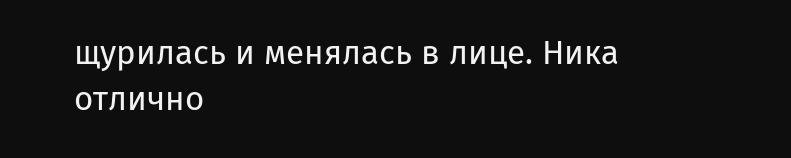щурилась и менялась в лице. Ника отлично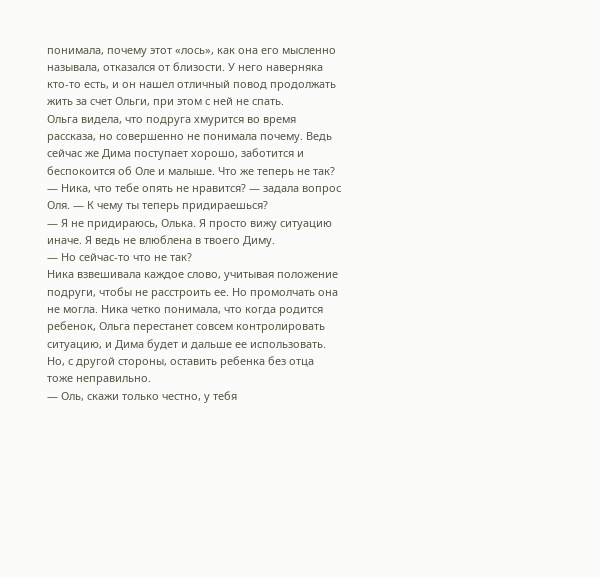понимала, почему этот «лось», как она его мысленно называла, отказался от близости. У него наверняка кто-то есть, и он нашел отличный повод продолжать жить за счет Ольги, при этом с ней не спать.
Ольга видела, что подруга хмурится во время рассказа, но совершенно не понимала почему. Ведь сейчас же Дима поступает хорошо, заботится и беспокоится об Оле и малыше. Что же теперь не так?
— Ника, что тебе опять не нравится? — задала вопрос Оля. — К чему ты теперь придираешься?
— Я не придираюсь, Олька. Я просто вижу ситуацию иначе. Я ведь не влюблена в твоего Диму.
— Но сейчас-то что не так?
Ника взвешивала каждое слово, учитывая положение подруги, чтобы не расстроить ее. Но промолчать она не могла. Ника четко понимала, что когда родится ребенок, Ольга перестанет совсем контролировать ситуацию, и Дима будет и дальше ее использовать. Но, с другой стороны, оставить ребенка без отца тоже неправильно.
— Оль, скажи только честно, у тебя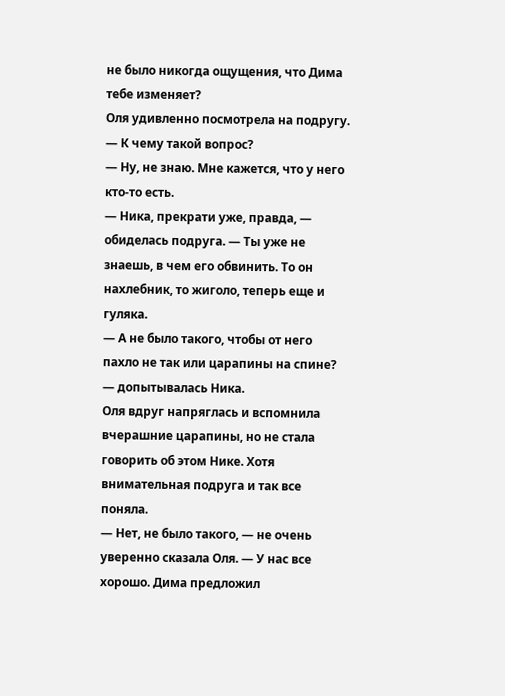не было никогда ощущения, что Дима тебе изменяет?
Оля удивленно посмотрела на подругу.
— К чему такой вопрос?
— Ну, не знаю. Мне кажется, что у него кто-то есть.
— Ника, прекрати уже, правда, — обиделась подруга. — Ты уже не знаешь, в чем его обвинить. То он нахлебник, то жиголо, теперь еще и гуляка.
— А не было такого, чтобы от него пахло не так или царапины на спине? — допытывалась Ника.
Оля вдруг напряглась и вспомнила вчерашние царапины, но не стала говорить об этом Нике. Хотя внимательная подруга и так все поняла.
— Нет, не было такого, — не очень уверенно сказала Оля. — У нас все хорошо. Дима предложил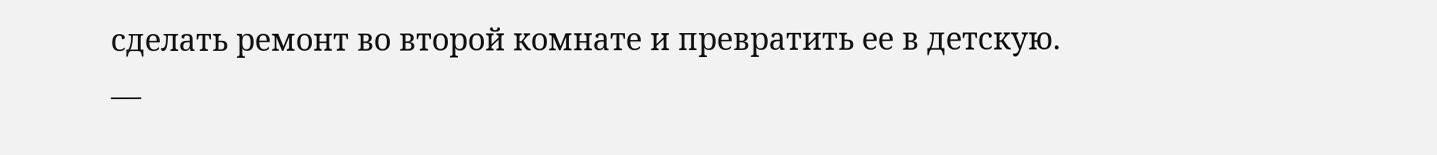сделать ремонт во второй комнате и превратить ее в детскую.
—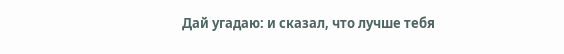Дай угадаю: и сказал, что лучше тебя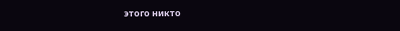этого никто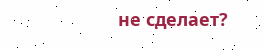не сделает?